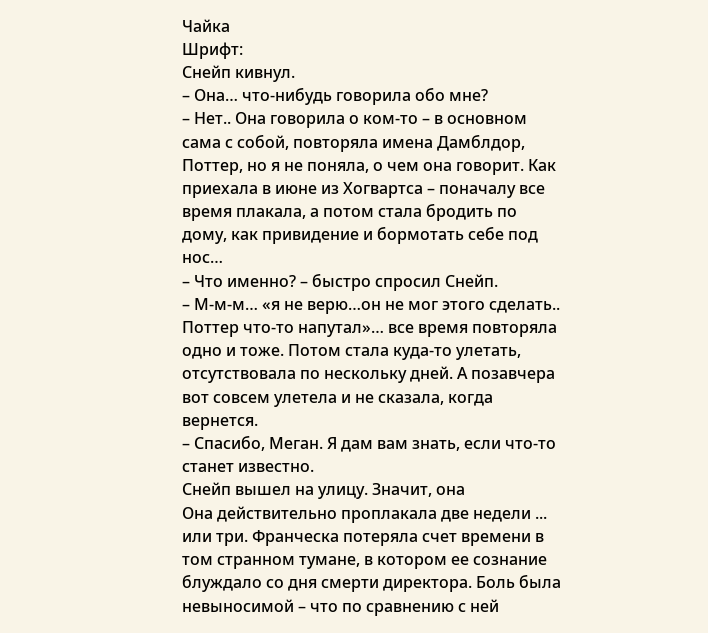Чайка
Шрифт:
Снейп кивнул.
– Она… что-нибудь говорила обо мне?
– Нет.. Она говорила о ком-то – в основном сама с собой, повторяла имена Дамблдор, Поттер, но я не поняла, о чем она говорит. Как приехала в июне из Хогвартса – поначалу все время плакала, а потом стала бродить по дому, как привидение и бормотать себе под нос…
– Что именно? – быстро спросил Снейп.
– М-м-м… «я не верю…он не мог этого сделать.. Поттер что-то напутал»… все время повторяла одно и тоже. Потом стала куда-то улетать, отсутствовала по нескольку дней. А позавчера вот совсем улетела и не сказала, когда вернется.
– Спасибо, Меган. Я дам вам знать, если что-то станет известно.
Снейп вышел на улицу. Значит, она
Она действительно проплакала две недели ... или три. Франческа потеряла счет времени в том странном тумане, в котором ее сознание блуждало со дня смерти директора. Боль была невыносимой – что по сравнению с ней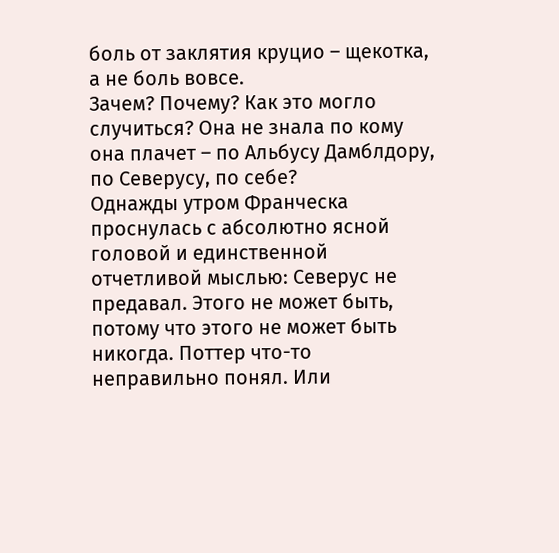боль от заклятия круцио – щекотка, а не боль вовсе.
Зачем? Почему? Как это могло случиться? Она не знала по кому она плачет – по Альбусу Дамблдору, по Северусу, по себе?
Однажды утром Франческа проснулась с абсолютно ясной головой и единственной отчетливой мыслью: Северус не предавал. Этого не может быть, потому что этого не может быть никогда. Поттер что-то неправильно понял. Или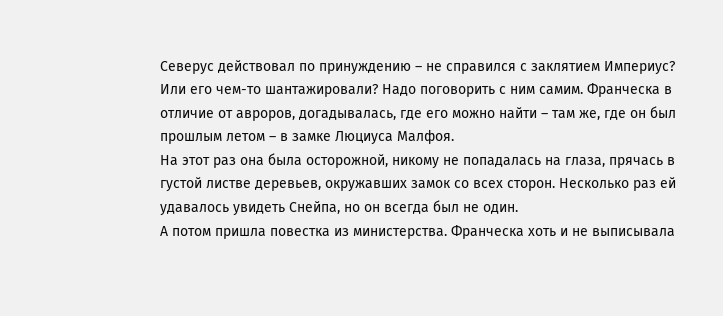Северус действовал по принуждению – не справился с заклятием Империус? Или его чем-то шантажировали? Надо поговорить с ним самим. Франческа в отличие от авроров, догадывалась, где его можно найти – там же, где он был прошлым летом – в замке Люциуса Малфоя.
На этот раз она была осторожной, никому не попадалась на глаза, прячась в густой листве деревьев, окружавших замок со всех сторон. Несколько раз ей удавалось увидеть Снейпа, но он всегда был не один.
А потом пришла повестка из министерства. Франческа хоть и не выписывала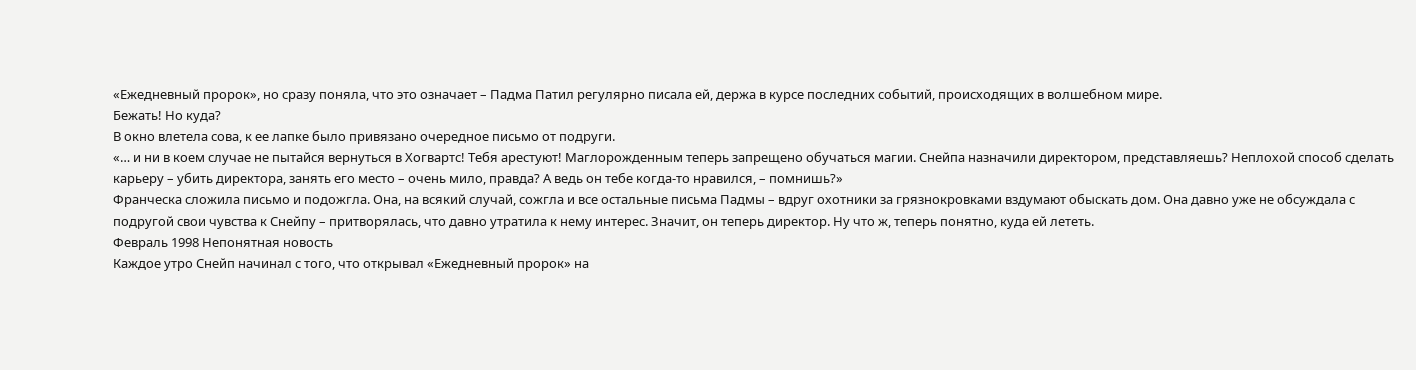«Ежедневный пророк», но сразу поняла, что это означает – Падма Патил регулярно писала ей, держа в курсе последних событий, происходящих в волшебном мире.
Бежать! Но куда?
В окно влетела сова, к ее лапке было привязано очередное письмо от подруги.
«… и ни в коем случае не пытайся вернуться в Хогвартс! Тебя арестуют! Маглорожденным теперь запрещено обучаться магии. Снейпа назначили директором, представляешь? Неплохой способ сделать карьеру – убить директора, занять его место – очень мило, правда? А ведь он тебе когда-то нравился, – помнишь?»
Франческа сложила письмо и подожгла. Она, на всякий случай, сожгла и все остальные письма Падмы – вдруг охотники за грязнокровками вздумают обыскать дом. Она давно уже не обсуждала с подругой свои чувства к Снейпу – притворялась, что давно утратила к нему интерес. Значит, он теперь директор. Ну что ж, теперь понятно, куда ей лететь.
Февраль 1998 Непонятная новость
Каждое утро Снейп начинал с того, что открывал «Ежедневный пророк» на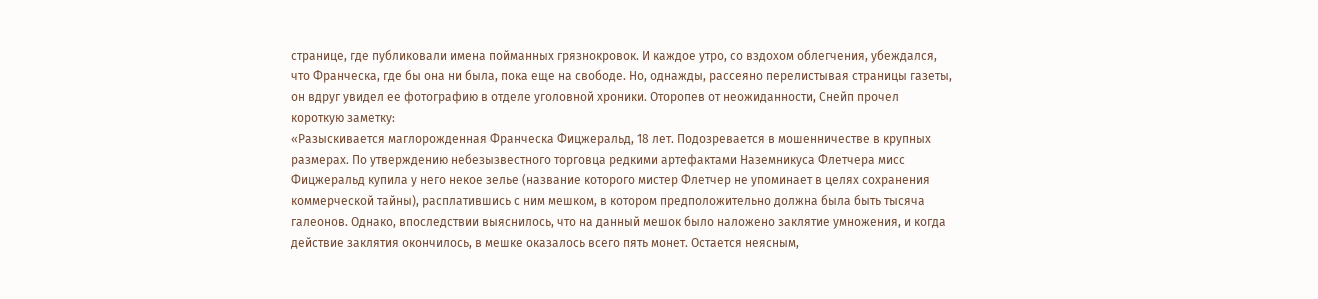странице, где публиковали имена пойманных грязнокровок. И каждое утро, со вздохом облегчения, убеждался, что Франческа, где бы она ни была, пока еще на свободе. Но, однажды, рассеяно перелистывая страницы газеты, он вдруг увидел ее фотографию в отделе уголовной хроники. Оторопев от неожиданности, Снейп прочел короткую заметку:
«Разыскивается маглорожденная Франческа Фицжеральд, 18 лет. Подозревается в мошенничестве в крупных размерах. По утверждению небезызвестного торговца редкими артефактами Наземникуса Флетчера мисс Фицжеральд купила у него некое зелье (название которого мистер Флетчер не упоминает в целях сохранения коммерческой тайны), расплатившись с ним мешком, в котором предположительно должна была быть тысяча галеонов. Однако, впоследствии выяснилось, что на данный мешок было наложено заклятие умножения, и когда действие заклятия окончилось, в мешке оказалось всего пять монет. Остается неясным,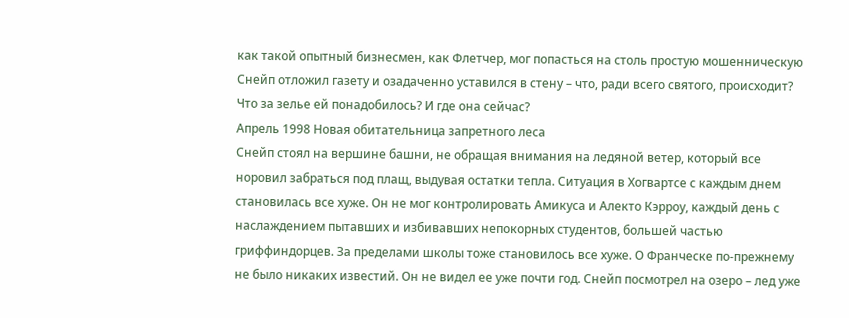как такой опытный бизнесмен, как Флетчер, мог попасться на столь простую мошенническую
Снейп отложил газету и озадаченно уставился в стену – что, ради всего святого, происходит? Что за зелье ей понадобилось? И где она сейчас?
Апрель 1998 Новая обитательница запретного леса
Снейп стоял на вершине башни, не обращая внимания на ледяной ветер, который все норовил забраться под плащ, выдувая остатки тепла. Ситуация в Хогвартсе с каждым днем становилась все хуже. Он не мог контролировать Амикуса и Алекто Кэрроу, каждый день с наслаждением пытавших и избивавших непокорных студентов, большей частью гриффиндорцев. За пределами школы тоже становилось все хуже. О Франческе по-прежнему не было никаких известий. Он не видел ее уже почти год. Снейп посмотрел на озеро – лед уже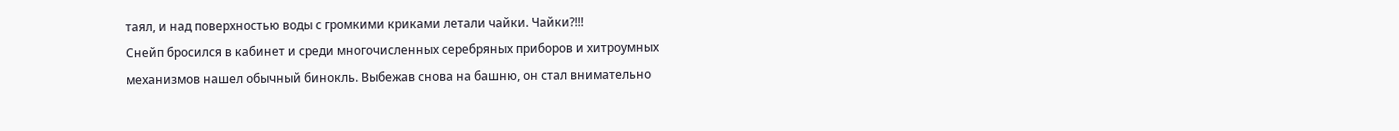таял, и над поверхностью воды с громкими криками летали чайки. Чайки?!!!
Снейп бросился в кабинет и среди многочисленных серебряных приборов и хитроумных механизмов нашел обычный бинокль. Выбежав снова на башню, он стал внимательно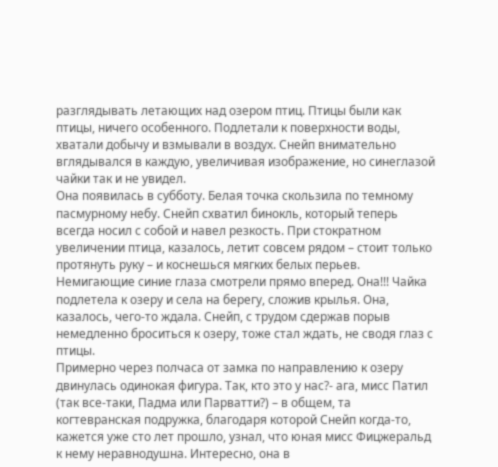разглядывать летающих над озером птиц. Птицы были как птицы, ничего особенного. Подлетали к поверхности воды, хватали добычу и взмывали в воздух. Снейп внимательно вглядывался в каждую, увеличивая изображение, но синеглазой чайки так и не увидел.
Она появилась в субботу. Белая точка скользила по темному пасмурному небу. Снейп схватил бинокль, который теперь всегда носил с собой и навел резкость. При стократном увеличении птица, казалось, летит совсем рядом – стоит только протянуть руку – и коснешься мягких белых перьев. Немигающие синие глаза смотрели прямо вперед. Она!!! Чайка подлетела к озеру и села на берегу, сложив крылья. Она, казалось, чего-то ждала. Снейп, с трудом сдержав порыв немедленно броситься к озеру, тоже стал ждать, не сводя глаз с птицы.
Примерно через полчаса от замка по направлению к озеру двинулась одинокая фигура. Так, кто это у нас?- ага, мисс Патил (так все-таки, Падма или Парватти?) – в общем, та когтевранская подружка, благодаря которой Снейп когда-то, кажется уже сто лет прошло, узнал, что юная мисс Фицжеральд к нему неравнодушна. Интересно, она в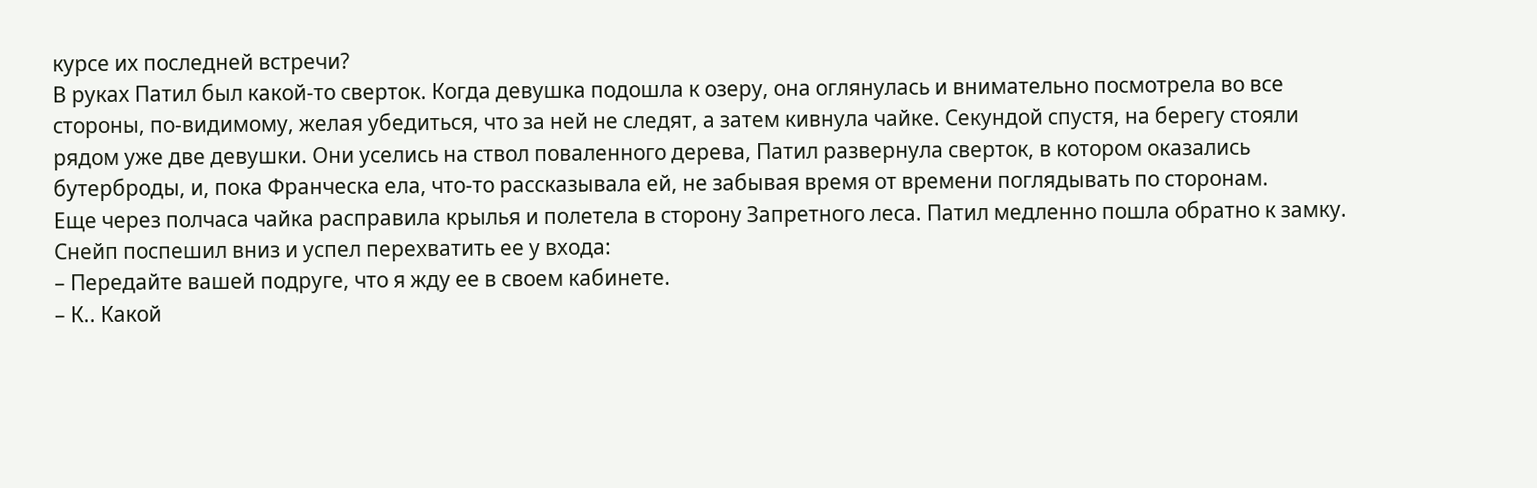курсе их последней встречи?
В руках Патил был какой-то сверток. Когда девушка подошла к озеру, она оглянулась и внимательно посмотрела во все стороны, по-видимому, желая убедиться, что за ней не следят, а затем кивнула чайке. Секундой спустя, на берегу стояли рядом уже две девушки. Они уселись на ствол поваленного дерева, Патил развернула сверток, в котором оказались бутерброды, и, пока Франческа ела, что-то рассказывала ей, не забывая время от времени поглядывать по сторонам.
Еще через полчаса чайка расправила крылья и полетела в сторону Запретного леса. Патил медленно пошла обратно к замку. Снейп поспешил вниз и успел перехватить ее у входа:
– Передайте вашей подруге, что я жду ее в своем кабинете.
– К.. Какой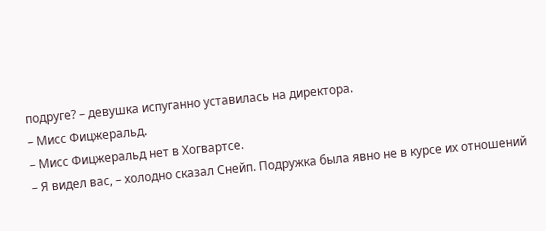подруге? – девушка испуганно уставилась на директора.
– Мисс Фицжеральд.
– Мисс Фицжеральд нет в Хогвартсе.
– Я видел вас, – холодно сказал Снейп. Подружка была явно не в курсе их отношений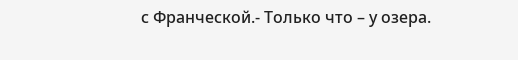с Франческой.- Только что – у озера.